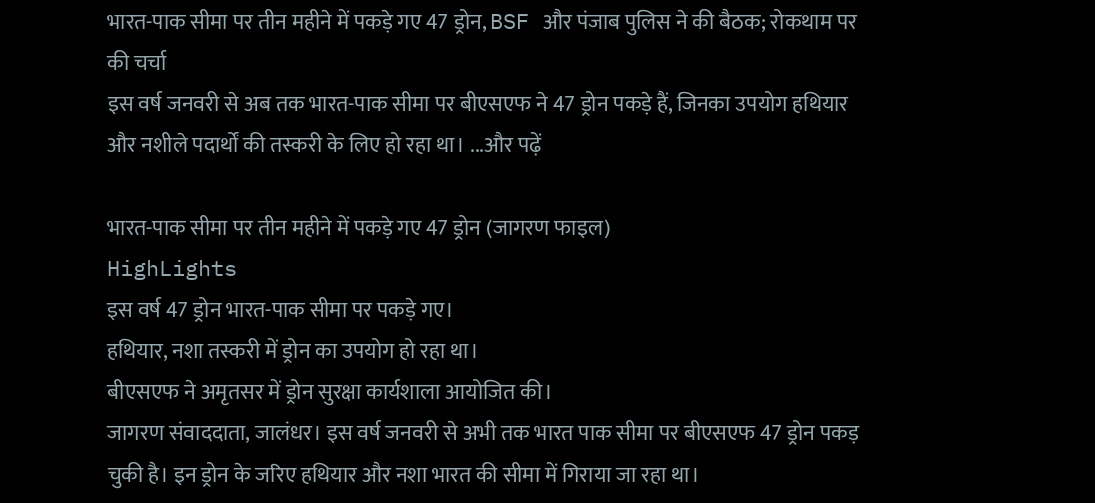भारत-पाक सीमा पर तीन महीने में पकड़े गए 47 ड्रोन, BSF और पंजाब पुलिस ने की बैठक; रोकथाम पर की चर्चा
इस वर्ष जनवरी से अब तक भारत-पाक सीमा पर बीएसएफ ने 47 ड्रोन पकड़े हैं, जिनका उपयोग हथियार और नशीले पदार्थों की तस्करी के लिए हो रहा था। ...और पढ़ें

भारत-पाक सीमा पर तीन महीने में पकड़े गए 47 ड्रोन (जागरण फाइल)
HighLights
इस वर्ष 47 ड्रोन भारत-पाक सीमा पर पकड़े गए।
हथियार, नशा तस्करी में ड्रोन का उपयोग हो रहा था।
बीएसएफ ने अमृतसर में ड्रोन सुरक्षा कार्यशाला आयोजित की।
जागरण संवाददाता, जालंधर। इस वर्ष जनवरी से अभी तक भारत पाक सीमा पर बीएसएफ 47 ड्रोन पकड़ चुकी है। इन ड्रोन के जरिए हथियार और नशा भारत की सीमा में गिराया जा रहा था।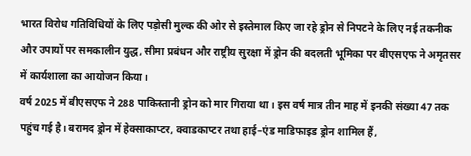भारत विरोध गतिविधियों के लिए पड़ोसी मुल्क की ओर से इस्तेमाल किए जा रहे ड्रोन से निपटने के लिए नई तकनीक और उपायों पर समकालीन युद्ध, सीमा प्रबंधन और राष्ट्रीय सुरक्षा में ड्रोन की बदलती भूमिका पर बीएसएफ ने अमृतसर में कार्यशाला का आयोजन किया।
वर्ष 2025 में बीएसएफ ने 288 पाकिस्तानी ड्रोन को मार गिराया था। इस वर्ष मात्र तीन माह में इनकी संख्या 47 तक पहुंच गई है। बरामद ड्रोन में हेक्साकाप्टर, क्वाडकाप्टर तथा हाई–एंड माडिफाइड ड्रोन शामिल हैं,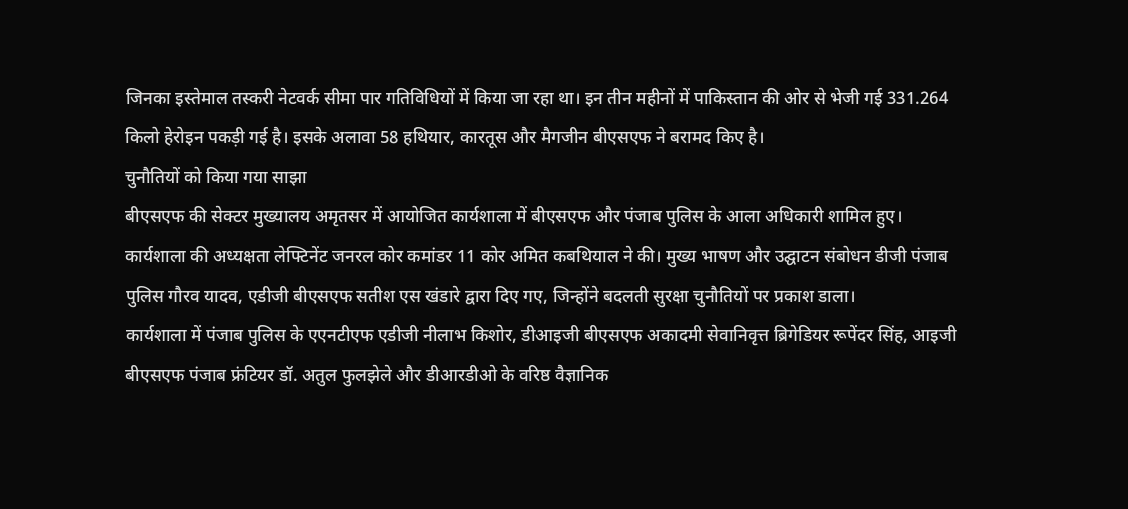जिनका इस्तेमाल तस्करी नेटवर्क सीमा पार गतिविधियों में किया जा रहा था। इन तीन महीनों में पाकिस्तान की ओर से भेजी गई 331.264 किलो हेरोइन पकड़ी गई है। इसके अलावा 58 हथियार, कारतूस और मैगजीन बीएसएफ ने बरामद किए है।
चुनौतियों को किया गया साझा
बीएसएफ की सेक्टर मुख्यालय अमृतसर में आयोजित कार्यशाला में बीएसएफ और पंजाब पुलिस के आला अधिकारी शामिल हुए। कार्यशाला की अध्यक्षता लेफ्टिनेंट जनरल कोर कमांडर 11 कोर अमित कबथियाल ने की। मुख्य भाषण और उद्घाटन संबोधन डीजी पंजाब पुलिस गौरव यादव, एडीजी बीएसएफ सतीश एस खंडारे द्वारा दिए गए, जिन्होंने बदलती सुरक्षा चुनौतियों पर प्रकाश डाला।
कार्यशाला में पंजाब पुलिस के एएनटीएफ एडीजी नीलाभ किशोर, डीआइजी बीएसएफ अकादमी सेवानिवृत्त ब्रिगेडियर रूपेंदर सिंह, आइजी बीएसएफ पंजाब फ्रंटियर डॉ. अतुल फुलझेले और डीआरडीओ के वरिष्ठ वैज्ञानिक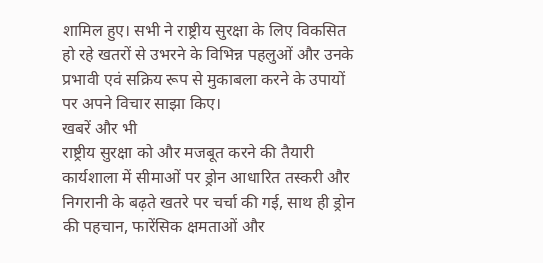शामिल हुए। सभी ने राष्ट्रीय सुरक्षा के लिए विकसित हो रहे खतरों से उभरने के विभिन्न पहलुओं और उनके प्रभावी एवं सक्रिय रूप से मुकाबला करने के उपायों पर अपने विचार साझा किए।
खबरें और भी
राष्ट्रीय सुरक्षा को और मजबूत करने की तैयारी
कार्यशाला में सीमाओं पर ड्रोन आधारित तस्करी और निगरानी के बढ़ते खतरे पर चर्चा की गई, साथ ही ड्रोन की पहचान, फारेंसिक क्षमताओं और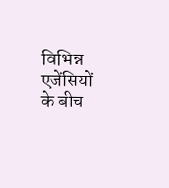विभिन्न एजेंसियों के बीच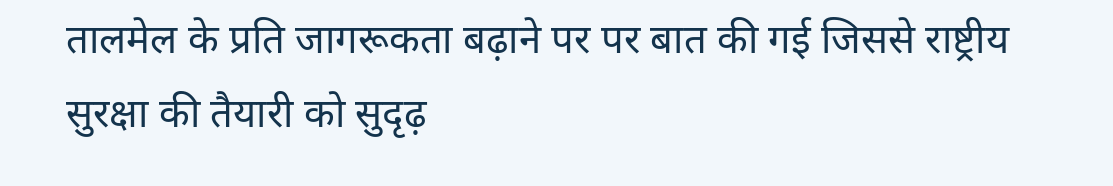तालमेल के प्रति जागरूकता बढ़ाने पर पर बात की गई जिससे राष्ट्रीय सुरक्षा की तैयारी को सुदृढ़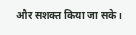और सशक्त किया जा सके।